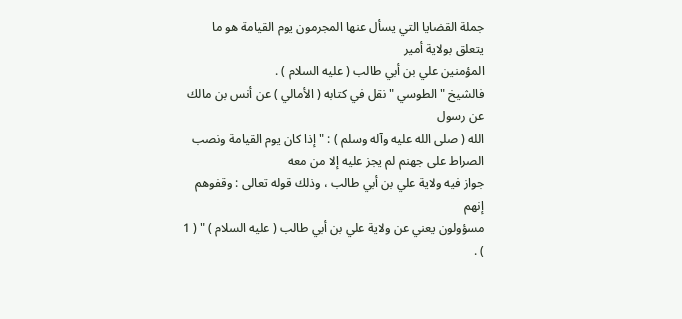جملة القضايا التي يسأل عنها المجرمون يوم القيامة هو ما يتعلق بولاية أمير
المؤمنين علي بن أبي طالب ( عليه السلام ) .
فالشيخ " الطوسي " نقل في كتابه ( الأمالي ) عن أنس بن مالك عن رسول
الله ( صلى الله عليه وآله وسلم ) : " إذا كان يوم القيامة ونصب الصراط على جهنم لم يجز عليه إلا من معه
جواز فيه ولاية علي بن أبي طالب ، وذلك قوله تعالى : وقفوهم إنهم
مسؤولون يعني عن ولاية علي بن أبي طالب ( عليه السلام ) " ( 1 ) .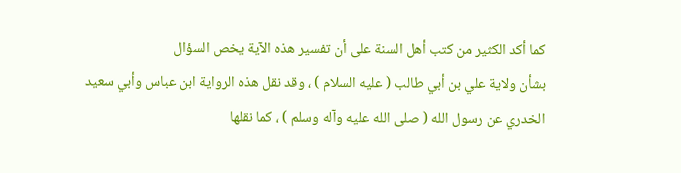كما أكد الكثير من كتب أهل السنة على أن تفسير هذه الآية يخص السؤال
بشأن ولاية علي بن أبي طالب ( عليه السلام ) ، وقد نقل هذه الرواية ابن عباس وأبي سعيد
الخدري عن رسول الله ( صلى الله عليه وآله وسلم ) ، كما نقلها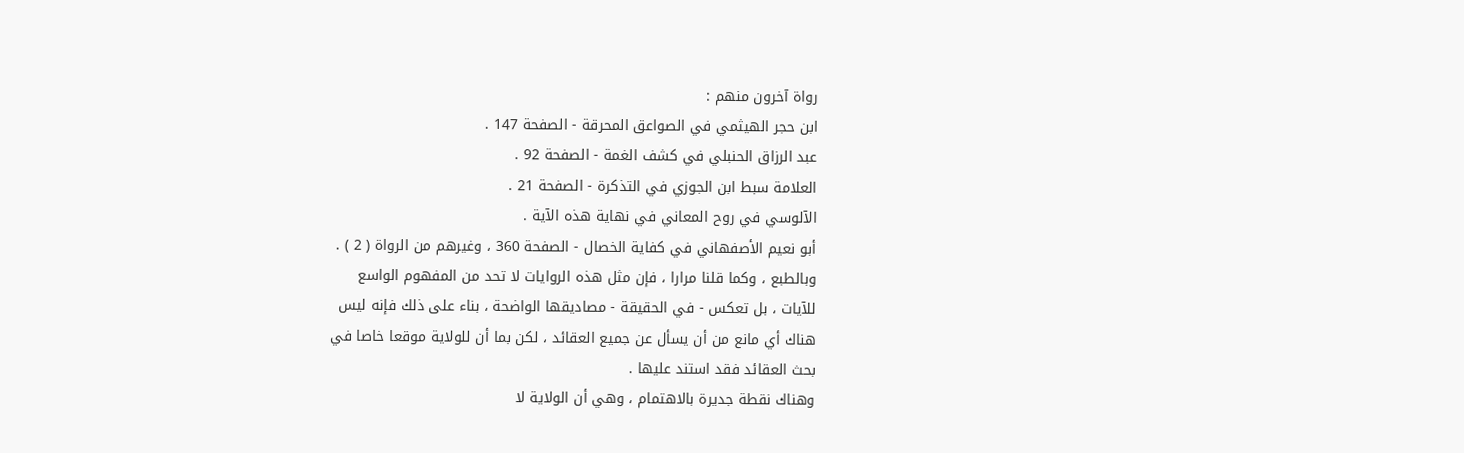رواة آخرون منهم :
ابن حجر الهيثمي في الصواعق المحرقة - الصفحة 147 .
عبد الرزاق الحنبلي في كشف الغمة - الصفحة 92 .
العلامة سبط ابن الجوزي في التذكرة - الصفحة 21 .
الآلوسي في روح المعاني في نهاية هذه الآية .
أبو نعيم الأصفهاني في كفاية الخصال - الصفحة 360 ، وغيرهم من الرواة ( 2 ) .
وبالطبع ، وكما قلنا مرارا ، فإن مثل هذه الروايات لا تحد من المفهوم الواسع
للآيات ، بل تعكس - في الحقيقة - مصاديقها الواضحة ، بناء على ذلك فإنه ليس
هناك أي مانع من أن يسأل عن جميع العقائد ، لكن بما أن للولاية موقعا خاصا في
بحث العقائد فقد استند عليها .
وهناك نقطة جديرة بالاهتمام ، وهي أن الولاية لا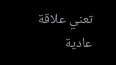تعني علاقة عادية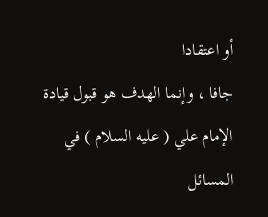أو اعتقادا
جافا ، وإنما الهدف هو قبول قيادة الإمام علي ( عليه السلام ) في المسائل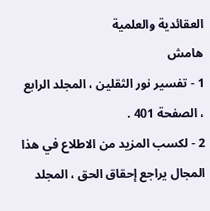العقائدية والعلمية
هامش
1 - تفسير نور الثقلين ، المجلد الرابع ، الصفحة 401 .
2 - لكسب المزيد من الاطلاع في هذا المجال يراجع إحقاق الحق ، المجلد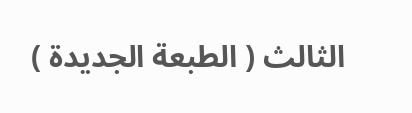الثالث ( الطبعة الجديدة )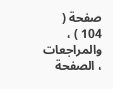صفحة ( 104 ) ،
والمراجعات ، الصفحة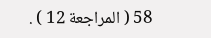58 ( المراجعة 12 ) .